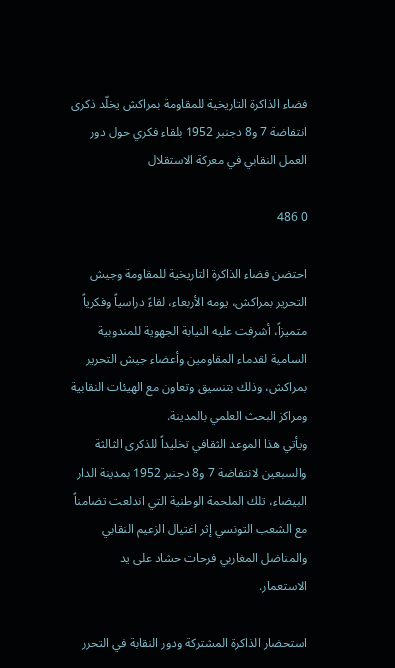فضاء الذاكرة التاريخية للمقاومة بمراكش يخلّد ذكرى انتفاضة 7 و8 دجنبر 1952 بلقاء فكري حول دور العمل النقابي في معركة الاستقلال

0 486

احتضن فضاء الذاكرة التاريخية للمقاومة وجيش التحرير بمراكش، يومه الأربعاء، لقاءً دراسياً وفكرياً متميزاً، أشرفت عليه النيابة الجهوية للمندوبية السامية لقدماء المقاومين وأعضاء جيش التحرير بمراكش، وذلك بتنسيق وتعاون مع الهيئات النقابية ومراكز البحث العلمي بالمدينة.
ويأتي هذا الموعد الثقافي تخليداً للذكرى الثالثة والسبعين لانتفاضة 7 و8 دجنبر 1952 بمدينة الدار البيضاء، تلك الملحمة الوطنية التي اندلعت تضامناً مع الشعب التونسي إثر اغتيال الزعيم النقابي والمناضل المغاربي فرحات حشاد على يد الاستعمار.

استحضار الذاكرة المشتركة ودور النقابة في التحرر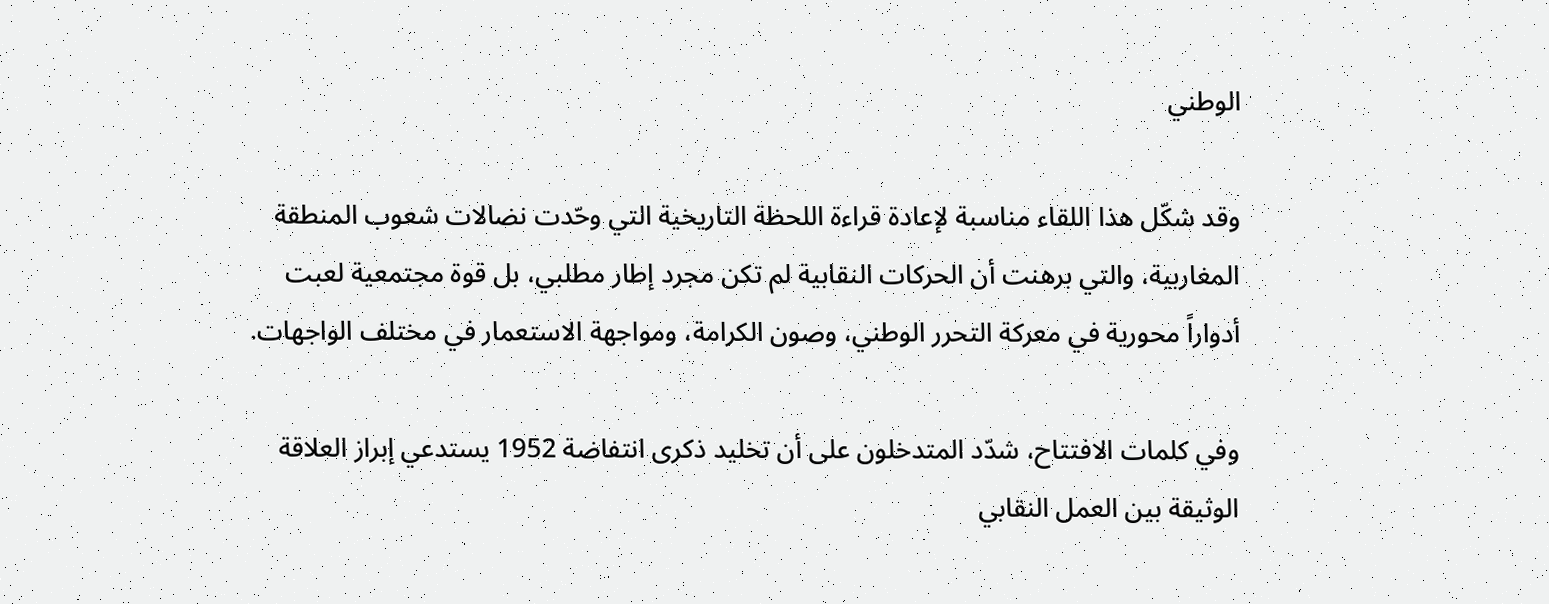الوطني

وقد شكّل هذا اللقاء مناسبة لإعادة قراءة اللحظة التاريخية التي وحّدت نضالات شعوب المنطقة المغاربية، والتي برهنت أن الحركات النقابية لم تكن مجرد إطار مطلبي، بل قوة مجتمعية لعبت أدواراً محورية في معركة التحرر الوطني، وصون الكرامة، ومواجهة الاستعمار في مختلف الواجهات.

وفي كلمات الافتتاح، شدّد المتدخلون على أن تخليد ذكرى انتفاضة 1952 يستدعي إبراز العلاقة الوثيقة بين العمل النقابي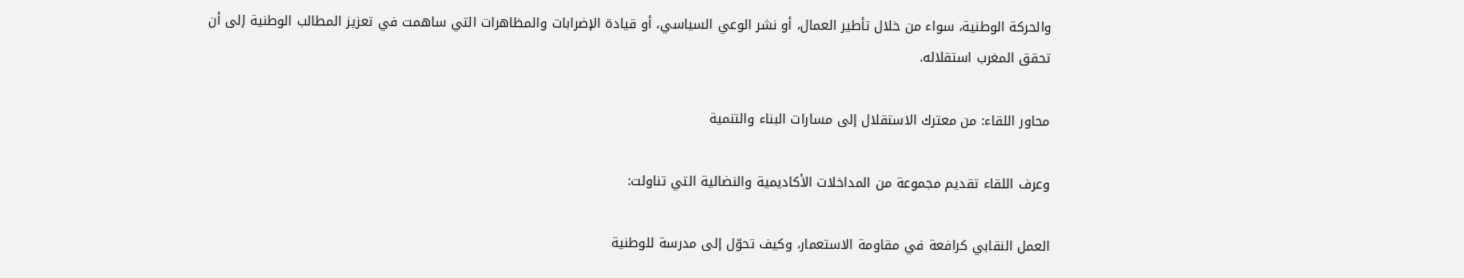والحركة الوطنية، سواء من خلال تأطير العمال، أو نشر الوعي السياسي، أو قيادة الإضرابات والمظاهرات التي ساهمت في تعزيز المطالب الوطنية إلى أن تحقق المغرب استقلاله.

محاور اللقاء: من معترك الاستقلال إلى مسارات البناء والتنمية

وعرف اللقاء تقديم مجموعة من المداخلات الأكاديمية والنضالية التي تناولت:

العمل النقابي كرافعة في مقاومة الاستعمار، وكيف تحوّل إلى مدرسة للوطنية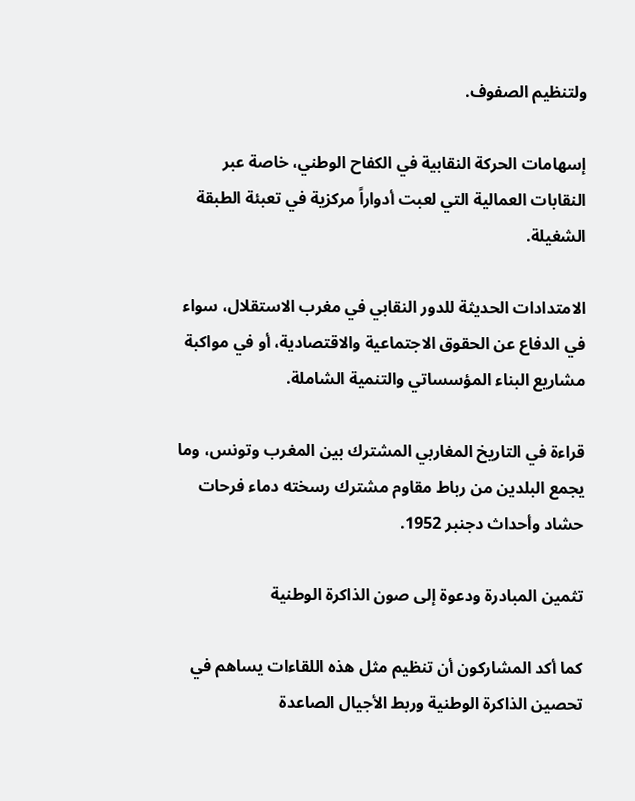ولتنظيم الصفوف.

إسهامات الحركة النقابية في الكفاح الوطني، خاصة عبر النقابات العمالية التي لعبت أدواراً مركزية في تعبئة الطبقة الشغيلة.

الامتدادات الحديثة للدور النقابي في مغرب الاستقلال، سواء في الدفاع عن الحقوق الاجتماعية والاقتصادية، أو في مواكبة مشاريع البناء المؤسساتي والتنمية الشاملة.

قراءة في التاريخ المغاربي المشترك بين المغرب وتونس، وما يجمع البلدين من رباط مقاوم مشترك رسخته دماء فرحات حشاد وأحداث دجنبر 1952.

تثمين المبادرة ودعوة إلى صون الذاكرة الوطنية

كما أكد المشاركون أن تنظيم مثل هذه اللقاءات يساهم في تحصين الذاكرة الوطنية وربط الأجيال الصاعدة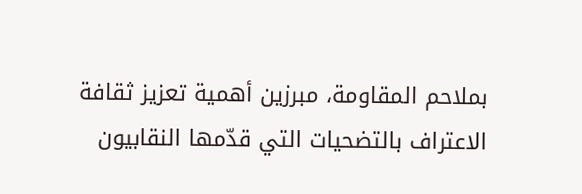بملاحم المقاومة، مبرزين أهمية تعزيز ثقافة الاعتراف بالتضحيات التي قدّمها النقابيون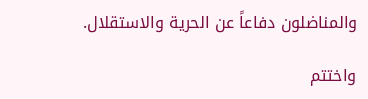والمناضلون دفاعاً عن الحرية والاستقلال.

واختتم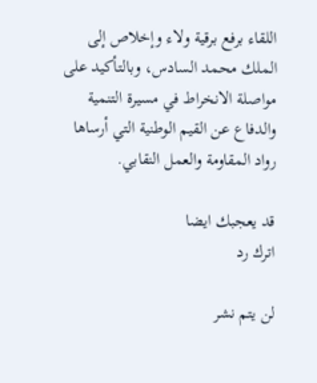اللقاء برفع برقية ولاء وإخلاص إلى الملك محمد السادس، وبالتأكيد على مواصلة الانخراط في مسيرة التنمية والدفاع عن القيم الوطنية التي أرساها رواد المقاومة والعمل النقابي.

قد يعجبك ايضا
اترك رد

لن يتم نشر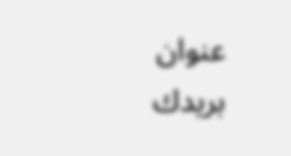عنوان بريدك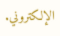الإلكتروني.